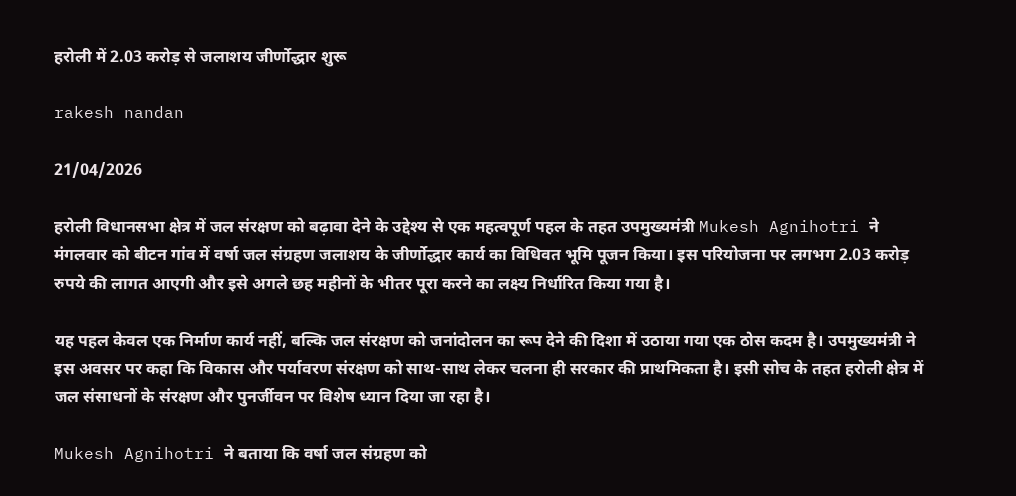हरोली में 2.03 करोड़ से जलाशय जीर्णोद्धार शुरू

rakesh nandan

21/04/2026

हरोली विधानसभा क्षेत्र में जल संरक्षण को बढ़ावा देने के उद्देश्य से एक महत्वपूर्ण पहल के तहत उपमुख्यमंत्री Mukesh Agnihotri ने मंगलवार को बीटन गांव में वर्षा जल संग्रहण जलाशय के जीर्णोद्धार कार्य का विधिवत भूमि पूजन किया। इस परियोजना पर लगभग 2.03 करोड़ रुपये की लागत आएगी और इसे अगले छह महीनों के भीतर पूरा करने का लक्ष्य निर्धारित किया गया है।

यह पहल केवल एक निर्माण कार्य नहीं, बल्कि जल संरक्षण को जनांदोलन का रूप देने की दिशा में उठाया गया एक ठोस कदम है। उपमुख्यमंत्री ने इस अवसर पर कहा कि विकास और पर्यावरण संरक्षण को साथ-साथ लेकर चलना ही सरकार की प्राथमिकता है। इसी सोच के तहत हरोली क्षेत्र में जल संसाधनों के संरक्षण और पुनर्जीवन पर विशेष ध्यान दिया जा रहा है।

Mukesh Agnihotri ने बताया कि वर्षा जल संग्रहण को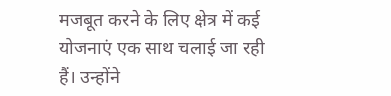मजबूत करने के लिए क्षेत्र में कई योजनाएं एक साथ चलाई जा रही हैं। उन्होंने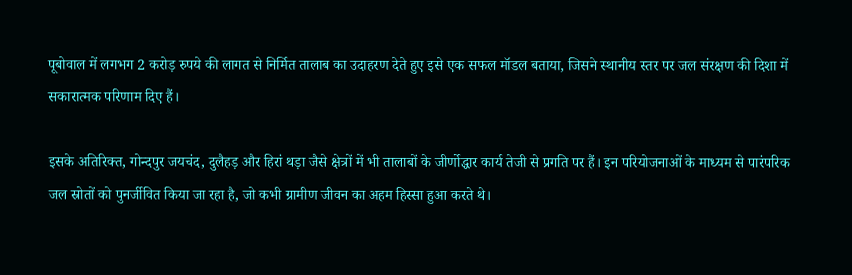पूबोवाल में लगभग 2 करोड़ रुपये की लागत से निर्मित तालाब का उदाहरण देते हुए इसे एक सफल मॉडल बताया, जिसने स्थानीय स्तर पर जल संरक्षण की दिशा में सकारात्मक परिणाम दिए हैं।

इसके अतिरिक्त, गोन्दपुर जयचंद, दुलैहड़ और हिरां थड़ा जैसे क्षेत्रों में भी तालाबों के जीर्णोद्धार कार्य तेजी से प्रगति पर हैं। इन परियोजनाओं के माध्यम से पारंपरिक जल स्रोतों को पुनर्जीवित किया जा रहा है, जो कभी ग्रामीण जीवन का अहम हिस्सा हुआ करते थे।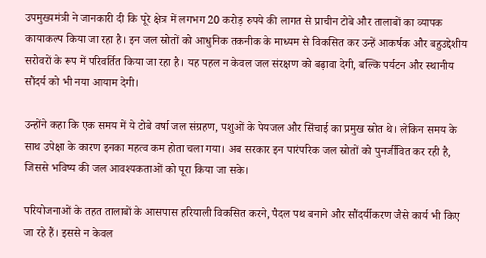उपमुख्यमंत्री ने जानकारी दी कि पूरे क्षेत्र में लगभग 20 करोड़ रुपये की लागत से प्राचीन टोबे और तालाबों का व्यापक कायाकल्प किया जा रहा है। इन जल स्रोतों को आधुनिक तकनीक के माध्यम से विकसित कर उन्हें आकर्षक और बहुउद्देशीय सरोवरों के रूप में परिवर्तित किया जा रहा है। यह पहल न केवल जल संरक्षण को बढ़ावा देगी, बल्कि पर्यटन और स्थानीय सौंदर्य को भी नया आयाम देगी।

उन्होंने कहा कि एक समय में ये टोबे वर्षा जल संग्रहण, पशुओं के पेयजल और सिंचाई का प्रमुख स्रोत थे। लेकिन समय के साथ उपेक्षा के कारण इनका महत्व कम होता चला गया। अब सरकार इन पारंपरिक जल स्रोतों को पुनर्जीवित कर रही है, जिससे भविष्य की जल आवश्यकताओं को पूरा किया जा सके।

परियोजनाओं के तहत तालाबों के आसपास हरियाली विकसित करने, पैदल पथ बनाने और सौंदर्यीकरण जैसे कार्य भी किए जा रहे हैं। इससे न केवल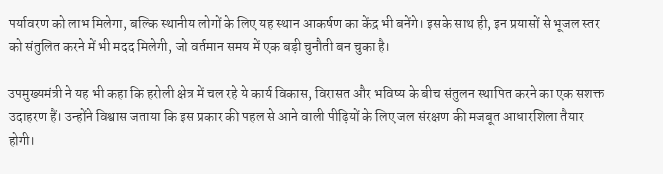पर्यावरण को लाभ मिलेगा, बल्कि स्थानीय लोगों के लिए यह स्थान आकर्षण का केंद्र भी बनेंगे। इसके साथ ही, इन प्रयासों से भूजल स्तर को संतुलित करने में भी मदद मिलेगी, जो वर्तमान समय में एक बड़ी चुनौती बन चुका है।

उपमुख्यमंत्री ने यह भी कहा कि हरोली क्षेत्र में चल रहे ये कार्य विकास, विरासत और भविष्य के बीच संतुलन स्थापित करने का एक सशक्त उदाहरण हैं। उन्होंने विश्वास जताया कि इस प्रकार की पहल से आने वाली पीढ़ियों के लिए जल संरक्षण की मजबूत आधारशिला तैयार होगी।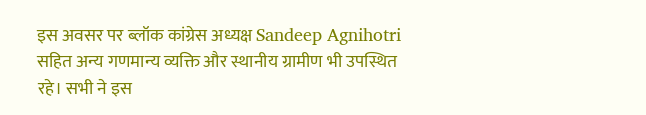इस अवसर पर ब्लॉक कांग्रेस अध्यक्ष Sandeep Agnihotri सहित अन्य गणमान्य व्यक्ति और स्थानीय ग्रामीण भी उपस्थित रहे। सभी ने इस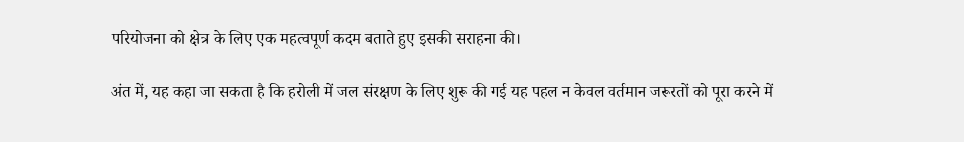परियोजना को क्षेत्र के लिए एक महत्वपूर्ण कदम बताते हुए इसकी सराहना की।

अंत में, यह कहा जा सकता है कि हरोली में जल संरक्षण के लिए शुरू की गई यह पहल न केवल वर्तमान जरूरतों को पूरा करने में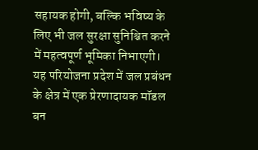सहायक होगी, बल्कि भविष्य के लिए भी जल सुरक्षा सुनिश्चित करने में महत्वपूर्ण भूमिका निभाएगी। यह परियोजना प्रदेश में जल प्रबंधन के क्षेत्र में एक प्रेरणादायक मॉडल बन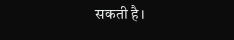सकती है।